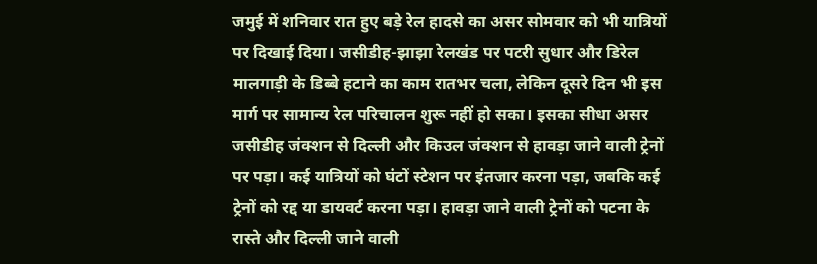जमुई में शनिवार रात हुए बड़े रेल हादसे का असर सोमवार को भी यात्रियों पर दिखाई दिया। जसीडीह-झाझा रेलखंड पर पटरी सुधार और डिरेल मालगाड़ी के डिब्बे हटाने का काम रातभर चला, लेकिन दूसरे दिन भी इस मार्ग पर सामान्य रेल परिचालन शुरू नहीं हो सका। इसका सीधा असर जसीडीह जंक्शन से दिल्ली और किउल जंक्शन से हावड़ा जाने वाली ट्रेनों पर पड़ा। कई यात्रियों को घंटों स्टेशन पर इंतजार करना पड़ा, जबकि कई ट्रेनों को रद्द या डायवर्ट करना पड़ा। हावड़ा जाने वाली ट्रेनों को पटना के रास्ते और दिल्ली जाने वाली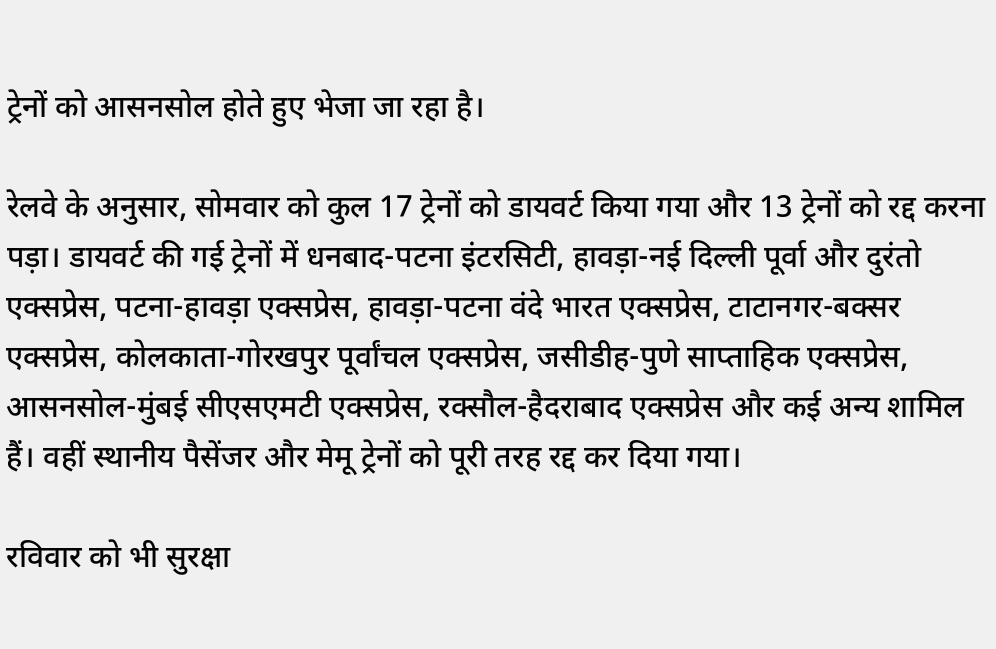ट्रेनों को आसनसोल होते हुए भेजा जा रहा है।

रेलवे के अनुसार, सोमवार को कुल 17 ट्रेनों को डायवर्ट किया गया और 13 ट्रेनों को रद्द करना पड़ा। डायवर्ट की गई ट्रेनों में धनबाद-पटना इंटरसिटी, हावड़ा-नई दिल्ली पूर्वा और दुरंतो एक्सप्रेस, पटना-हावड़ा एक्सप्रेस, हावड़ा-पटना वंदे भारत एक्सप्रेस, टाटानगर-बक्सर एक्सप्रेस, कोलकाता-गोरखपुर पूर्वांचल एक्सप्रेस, जसीडीह-पुणे साप्ताहिक एक्सप्रेस, आसनसोल-मुंबई सीएसएमटी एक्सप्रेस, रक्सौल-हैदराबाद एक्सप्रेस और कई अन्य शामिल हैं। वहीं स्थानीय पैसेंजर और मेमू ट्रेनों को पूरी तरह रद्द कर दिया गया।

रविवार को भी सुरक्षा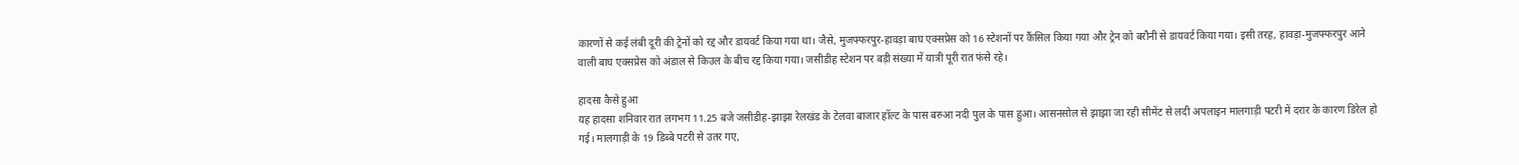कारणों से कई लंबी दूरी की ट्रेनों को रद्द और डायवर्ट किया गया था। जैसे, मुजफ्फरपुर-हावड़ा बाघ एक्सप्रेस को 16 स्टेशनों पर कैंसिल किया गया और ट्रेन को बरौनी से डायवर्ट किया गया। इसी तरह, हावड़ा-मुजफ्फरपुर आने वाली बाघ एक्सप्रेस को अंडाल से किउल के बीच रद्द किया गया। जसीडीह स्टेशन पर बड़ी संख्या में यात्री पूरी रात फंसे रहे।

हादसा कैसे हुआ
यह हादसा शनिवार रात लगभग 11.25 बजे जसीडीह-झाझा रेलखंड के टेलवा बाजार हॉल्ट के पास बरुआ नदी पुल के पास हुआ। आसनसोल से झाझा जा रही सीमेंट से लदी अपलाइन मालगाड़ी पटरी में दरार के कारण डिरेल हो गई। मालगाड़ी के 19 डिब्बे पटरी से उतर गए,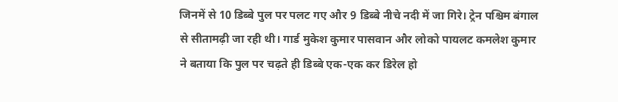जिनमें से 10 डिब्बे पुल पर पलट गए और 9 डिब्बे नीचे नदी में जा गिरे। ट्रेन पश्चिम बंगाल से सीतामढ़ी जा रही थी। गार्ड मुकेश कुमार पासवान और लोको पायलट कमलेश कुमार ने बताया कि पुल पर चढ़ते ही डिब्बे एक-एक कर डिरेल हो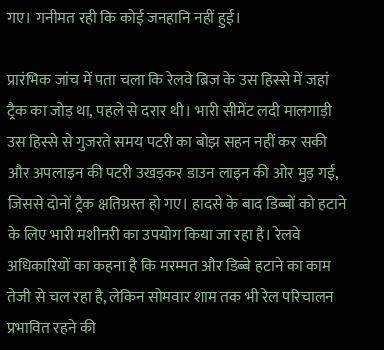गए। गनीमत रही कि कोई जनहानि नहीं हुई।

प्रारंभिक जांच में पता चला कि रेलवे ब्रिज के उस हिस्से में जहां ट्रैक का जोड़ था, पहले से दरार थी। भारी सीमेंट लदी मालगाड़ी उस हिस्से से गुजरते समय पटरी का बोझ सहन नहीं कर सकी और अपलाइन की पटरी उखड़कर डाउन लाइन की ओर मुड़ गई, जिससे दोनों ट्रैक क्षतिग्रस्त हो गए। हादसे के बाद डिब्बों को हटाने के लिए भारी मशीनरी का उपयोग किया जा रहा है। रेलवे अधिकारियों का कहना है कि मरम्मत और डिब्बे हटाने का काम तेजी से चल रहा है, लेकिन सोमवार शाम तक भी रेल परिचालन प्रभावित रहने की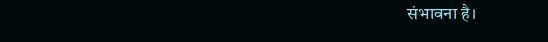संभावना है।